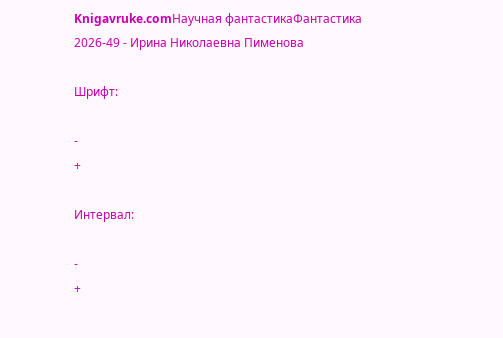Knigavruke.comНаучная фантастикаФантастика 2026-49 - Ирина Николаевна Пименова

Шрифт:

-
+

Интервал:

-
+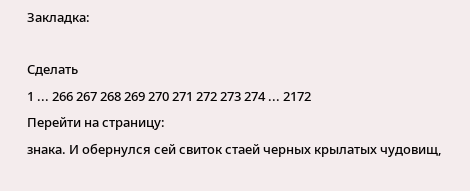Закладка:

Сделать
1 ... 266 267 268 269 270 271 272 273 274 ... 2172
Перейти на страницу:
знака. И обернулся сей свиток стаей черных крылатых чудовищ,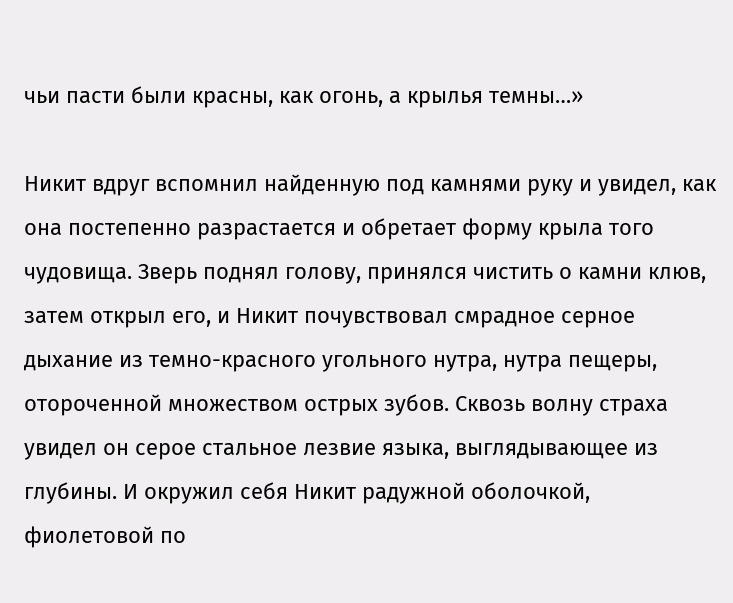чьи пасти были красны, как огонь, а крылья темны…»

Никит вдруг вспомнил найденную под камнями руку и увидел, как она постепенно разрастается и обретает форму крыла того чудовища. Зверь поднял голову, принялся чистить о камни клюв, затем открыл его, и Никит почувствовал смрадное серное дыхание из темно-красного угольного нутра, нутра пещеры, отороченной множеством острых зубов. Сквозь волну страха увидел он серое стальное лезвие языка, выглядывающее из глубины. И окружил себя Никит радужной оболочкой, фиолетовой по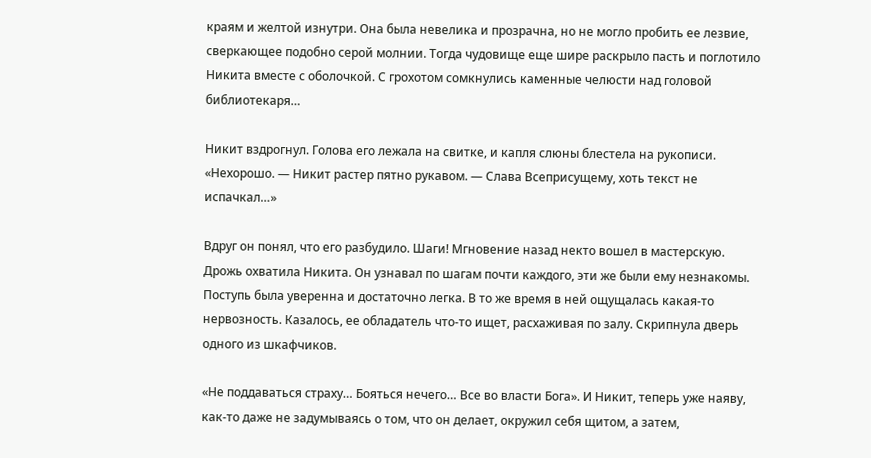краям и желтой изнутри. Она была невелика и прозрачна, но не могло пробить ее лезвие, сверкающее подобно серой молнии. Тогда чудовище еще шире раскрыло пасть и поглотило Никита вместе с оболочкой. С грохотом сомкнулись каменные челюсти над головой библиотекаря…

Никит вздрогнул. Голова его лежала на свитке, и капля слюны блестела на рукописи. «Нехорошо. — Никит растер пятно рукавом. — Слава Всеприсущему, хоть текст не испачкал…»

Вдруг он понял, что его разбудило. Шаги! Мгновение назад некто вошел в мастерскую. Дрожь охватила Никита. Он узнавал по шагам почти каждого, эти же были ему незнакомы. Поступь была уверенна и достаточно легка. В то же время в ней ощущалась какая-то нервозность. Казалось, ее обладатель что-то ищет, расхаживая по залу. Скрипнула дверь одного из шкафчиков.

«Не поддаваться страху… Бояться нечего… Все во власти Бога». И Никит, теперь уже наяву, как-то даже не задумываясь о том, что он делает, окружил себя щитом, а затем,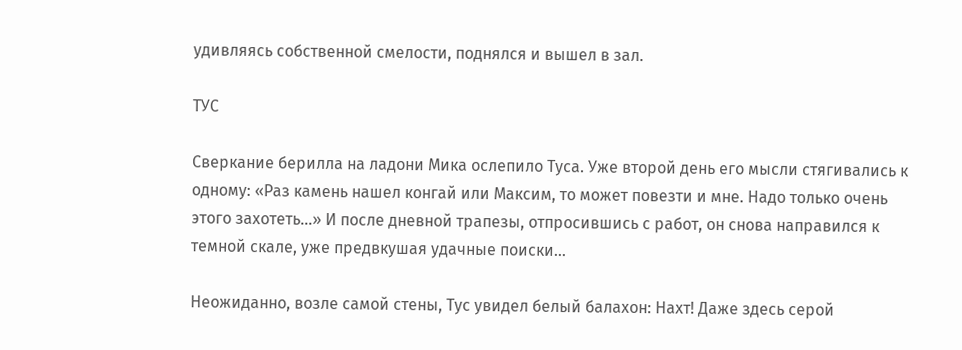удивляясь собственной смелости, поднялся и вышел в зал.

ТУС

Сверкание берилла на ладони Мика ослепило Туса. Уже второй день его мысли стягивались к одному: «Раз камень нашел конгай или Максим, то может повезти и мне. Надо только очень этого захотеть…» И после дневной трапезы, отпросившись с работ, он снова направился к темной скале, уже предвкушая удачные поиски…

Неожиданно, возле самой стены, Тус увидел белый балахон: Нахт! Даже здесь серой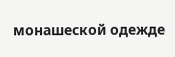монашеской одежде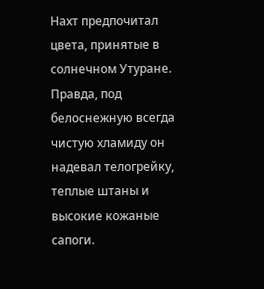Нахт предпочитал цвета, принятые в солнечном Утуране. Правда, под белоснежную всегда чистую хламиду он надевал телогрейку, теплые штаны и высокие кожаные сапоги.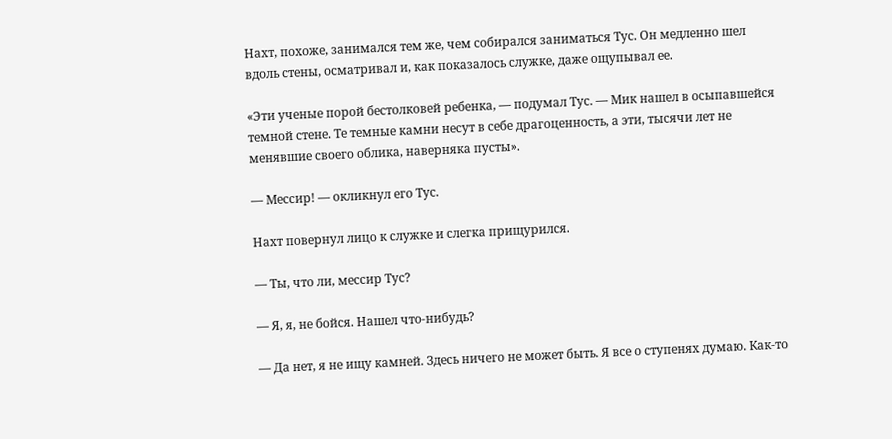Нахт, похоже, занимался тем же, чем собирался заниматься Тус. Он медленно шел вдоль стены, осматривал и, как показалось служке, даже ощупывал ее.

«Эти ученые порой бестолковей ребенка, — подумал Тус. — Мик нашел в осыпавшейся темной стене. Те темные камни несут в себе драгоценность, а эти, тысячи лет не менявшие своего облика, наверняка пусты».

— Мессир! — окликнул его Тус.

Нахт повернул лицо к служке и слегка прищурился.

— Ты, что ли, мессир Тус?

— Я, я, не бойся. Нашел что-нибудь?

— Да нет, я не ищу камней. Здесь ничего не может быть. Я все о ступенях думаю. Как-то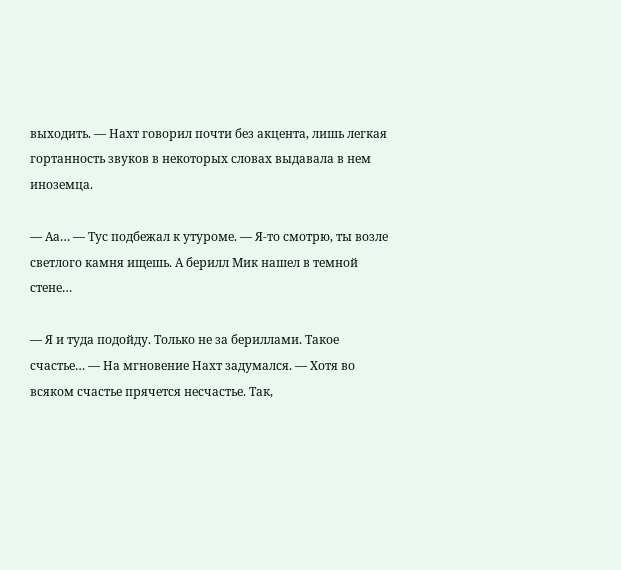выходить. — Нахт говорил почти без акцента, лишь легкая гортанность звуков в некоторых словах выдавала в нем иноземца.

— Аа… — Тус подбежал к утуроме. — Я-то смотрю, ты возле светлого камня ищешь. А берилл Мик нашел в темной стене…

— Я и туда подойду. Только не за бериллами. Такое счастье… — На мгновение Нахт задумался. — Хотя во всяком счастье прячется несчастье. Так,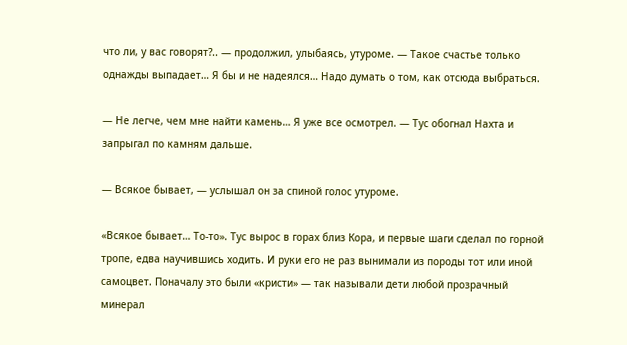что ли, у вас говорят?.. — продолжил, улыбаясь, утуроме. — Такое счастье только однажды выпадает… Я бы и не надеялся… Надо думать о том, как отсюда выбраться.

— Не легче, чем мне найти камень… Я уже все осмотрел. — Тус обогнал Нахта и запрыгал по камням дальше.

— Всякое бывает, — услышал он за спиной голос утуроме.

«Всякое бывает… То-то». Тус вырос в горах близ Кора, и первые шаги сделал по горной тропе, едва научившись ходить. И руки его не раз вынимали из породы тот или иной самоцвет. Поначалу это были «кристи» — так называли дети любой прозрачный минерал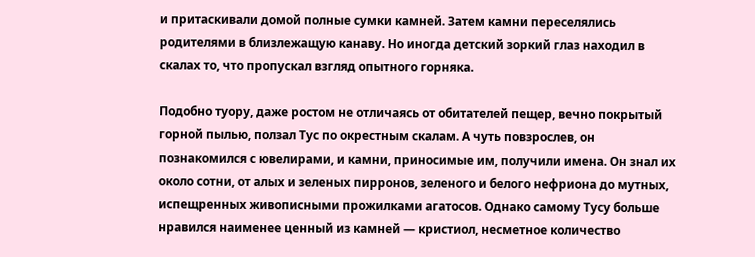и притаскивали домой полные сумки камней. Затем камни переселялись родителями в близлежащую канаву. Но иногда детский зоркий глаз находил в скалах то, что пропускал взгляд опытного горняка.

Подобно туору, даже ростом не отличаясь от обитателей пещер, вечно покрытый горной пылью, ползал Тус по окрестным скалам. А чуть повзрослев, он познакомился с ювелирами, и камни, приносимые им, получили имена. Он знал их около сотни, от алых и зеленых пирронов, зеленого и белого нефриона до мутных, испещренных живописными прожилками агатосов. Однако самому Тусу больше нравился наименее ценный из камней — кристиол, несметное количество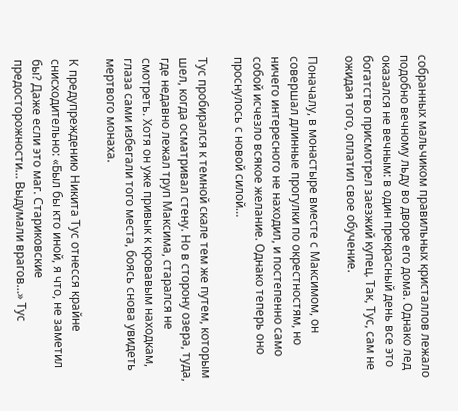собранных мальчиком правильных кристаллов лежало подобно вечному льду во дворе его дома. Однако лед оказался не вечным: в один прекрасный день все это богатство присмотрел заезжий купец. Так, Тус, сам не ожидая того, оплатил свое обучение.

Поначалу, в монастыре вместе с Максимом, он совершал длинные прогулки по окрестностям, но ничего интересного не находил, и постепенно само собой исчезло всякое желание. Однако теперь оно проснулось с новой силой…

Тус пробирался к темной скале тем же путем, которым шел, когда осматривал стену. Но в сторону озера, туда, где недавно лежал труп Максима, старался не смотреть. Хотя он уже привык к кровавым находкам, глаза сами избегали того места, боясь снова увидеть мертвого монаха.

К предупреждению Никита Тус отнесся крайне снисходительно: «Был бы кто иной, я что, не заметил бы? Даже если это маг. Стариковские предосторожности… Выдумали врагов…» Тус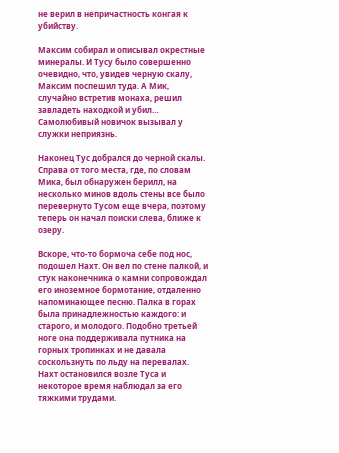не верил в непричастность конгая к убийству.

Максим собирал и описывал окрестные минералы. И Тусу было совершенно очевидно, что, увидев черную скалу, Максим поспешил туда. А Мик, случайно встретив монаха, решил завладеть находкой и убил… Самолюбивый новичок вызывал у служки неприязнь.

Наконец Тус добрался до черной скалы. Справа от того места, где, по словам Мика, был обнаружен берилл, на несколько минов вдоль стены все было перевернуто Тусом еще вчера, поэтому теперь он начал поиски слева, ближе к озеру.

Вскоре, что-то бормоча себе под нос, подошел Нахт. Он вел по стене палкой, и стук наконечника о камни сопровождал его иноземное бормотание, отдаленно напоминающее песню. Палка в горах была принадлежностью каждого: и старого, и молодого. Подобно третьей ноге она поддерживала путника на горных тропинках и не давала соскользнуть по льду на перевалах. Нахт остановился возле Туса и некоторое время наблюдал за его тяжкими трудами.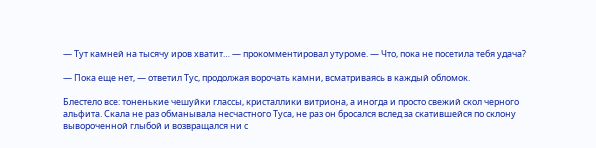— Тут камней на тысячу иров хватит… — прокомментировал утуроме. — Что, пока не посетила тебя удача?

— Пока еще нет, — ответил Тус, продолжая ворочать камни, всматриваясь в каждый обломок.

Блестело все: тоненькие чешуйки глассы, кристаллики витриона, а иногда и просто свежий скол черного альфита. Скала не раз обманывала несчастного Туса, не раз он бросался вслед за скатившейся по склону вывороченной глыбой и возвращался ни с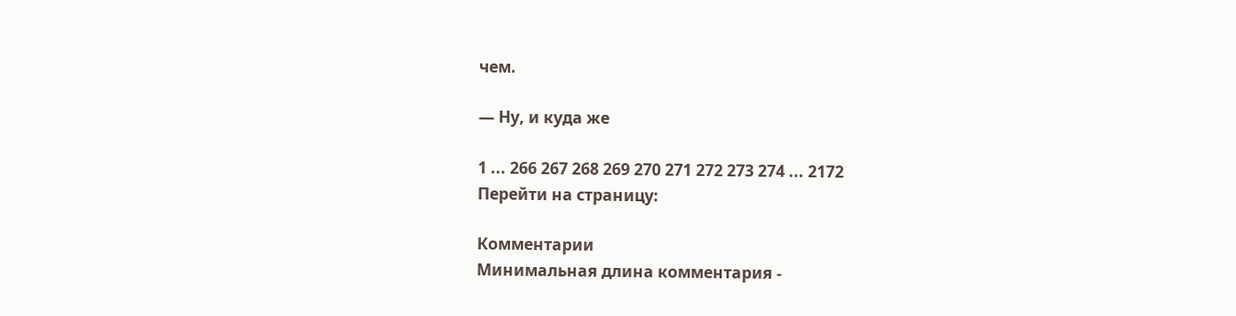чем.

— Ну, и куда же

1 ... 266 267 268 269 270 271 272 273 274 ... 2172
Перейти на страницу:

Комментарии
Минимальная длина комментария -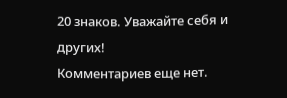20 знаков. Уважайте себя и других!
Комментариев еще нет.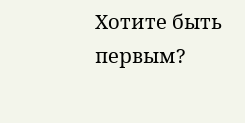Хотите быть первым?